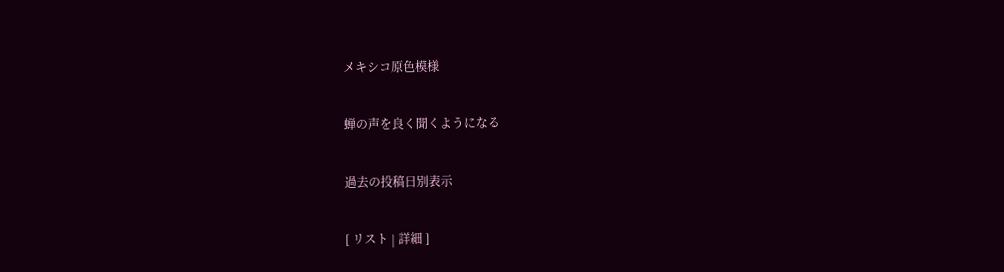メキシコ原色模様

蝉の声を良く聞くようになる

過去の投稿日別表示

[ リスト | 詳細 ]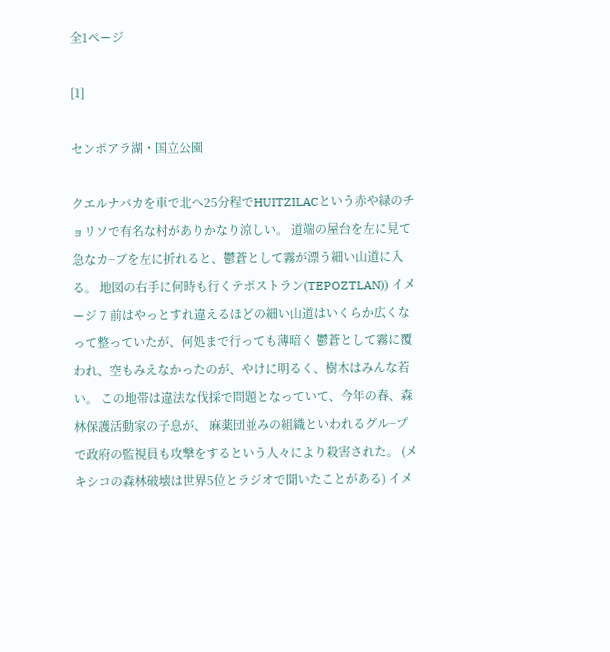全1ページ

[1]

センポアラ湖・国立公園

クエルナバカを車で北へ25分程でHUITZILACという赤や緑のチョリソで有名な村がありかなり涼しい。 道端の屋台を左に見て急なカ−ブを左に折れると、鬱蒼として霧が漂う細い山道に入る。 地図の右手に何時も行くテポストラン(TEPOZTLAN)) イメージ 7 前はやっとすれ違えるほどの細い山道はいくらか広くなって整っていたが、何処まで行っても薄暗く 鬱蒼として霧に覆われ、空もみえなかったのが、やけに明るく、樹木はみんな若い。 この地帯は違法な伐採で問題となっていて、今年の春、森林保護活動家の子息が、 麻薬団並みの組織といわれるグル−プで政府の監視員も攻撃をするという人々により殺害された。 (メキシコの森林破壊は世界5位とラジオで聞いたことがある) イメ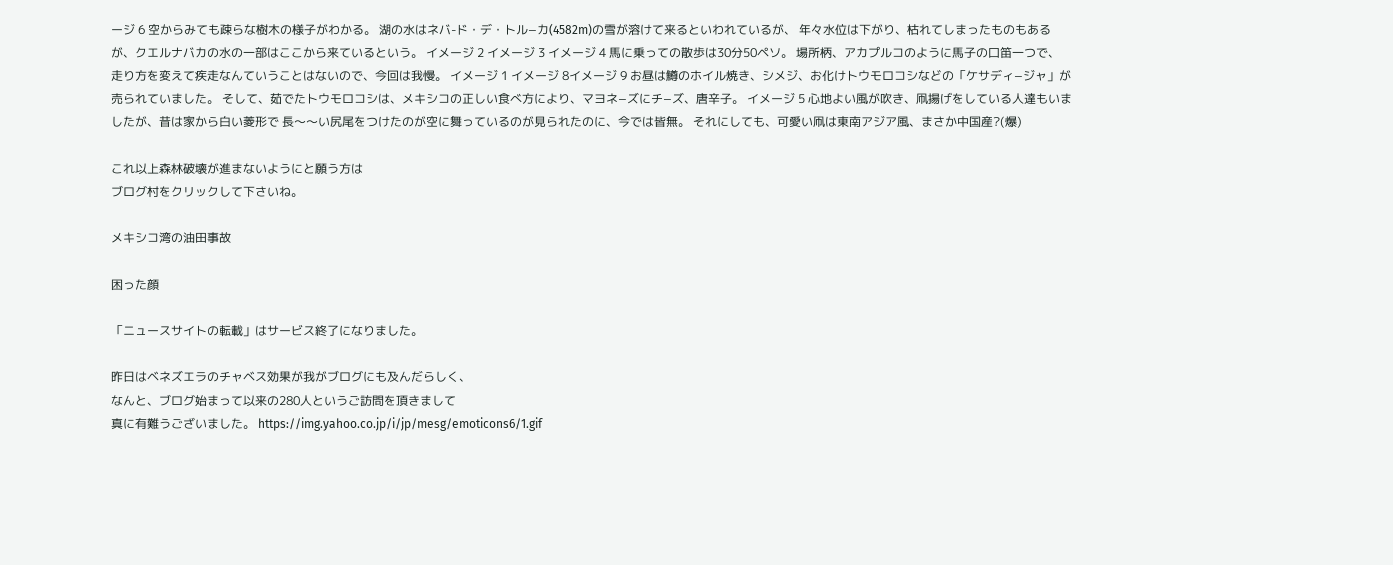ージ 6 空からみても疎らな樹木の様子がわかる。 湖の水はネバ-ド・デ・トル−カ(4582m)の雪が溶けて来るといわれているが、 年々水位は下がり、枯れてしまったものもあるが、クエルナバカの水の一部はここから来ているという。 イメージ 2 イメージ 3 イメージ 4 馬に乗っての散歩は30分50ペソ。 場所柄、アカプルコのように馬子の口笛一つで、 走り方を変えて疾走なんていうことはないので、今回は我慢。 イメージ 1 イメージ 8イメージ 9 お昼は鱒のホイル焼き、シメジ、お化けトウモロコシなどの「ケサディ−ジャ」が売られていました。 そして、茹でたトウモロコシは、メキシコの正しい食べ方により、マヨネ−ズにチ−ズ、唐辛子。 イメージ 5 心地よい風が吹き、凧揚げをしている人達もいましたが、昔は家から白い菱形で 長〜〜い尻尾をつけたのが空に舞っているのが見られたのに、今では皆無。 それにしても、可愛い凧は東南アジア風、まさか中国産?(爆)

これ以上森林破壊が進まないようにと願う方は
ブログ村をクリックして下さいね。

メキシコ湾の油田事故

困った顔

「ニュースサイトの転載」はサービス終了になりました。

昨日はベネズエラのチャベス効果が我がブログにも及んだらしく、
なんと、ブログ始まって以来の280人というご訪問を頂きまして
真に有難うございました。 https://img.yahoo.co.jp/i/jp/mesg/emoticons6/1.gif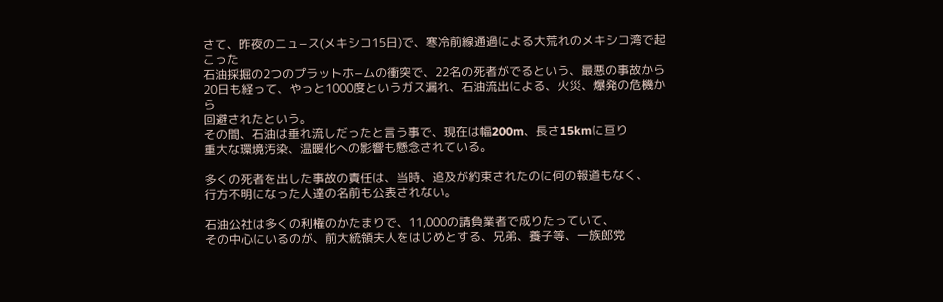さて、昨夜のニュ−ス(メキシコ15日)で、寒冷前線通過による大荒れのメキシコ湾で起こった
石油採掘の2つのプラットホ−ムの衝突で、22名の死者がでるという、最悪の事故から
20日も経って、やっと1000度というガス漏れ、石油流出による、火災、爆発の危機から
回避されたという。
その間、石油は垂れ流しだったと言う事で、現在は幅200m、長さ15kmに亘り
重大な環境汚染、温暖化への影響も懸念されている。

多くの死者を出した事故の責任は、当時、追及が約束されたのに何の報道もなく、
行方不明になった人達の名前も公表されない。

石油公社は多くの利権のかたまりで、11,000の請負業者で成りたっていて、
その中心にいるのが、前大統領夫人をはじめとする、兄弟、養子等、一族郎党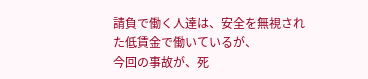請負で働く人達は、安全を無視された低賃金で働いているが、
今回の事故が、死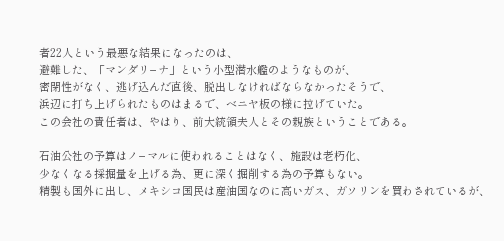者22人という最悪な結果になったのは、
避難した、「マンダリ−ナ」という小型潜水艦のようなものが、
密閉性がなく、逃げ込んだ直後、脱出しなければならなかったそうで、
浜辺に打ち上げられたものはまるで、ベニヤ板の様に拉げていた。
この会社の責任者は、やはり、前大統領夫人とその親族ということである。

石油公社の予算はノ−マルに使われることはなく、施設は老朽化、
少なくなる採掘量を上げる為、更に深く掘削する為の予算もない。
精製も国外に出し、メキシコ国民は産油国なのに高いガス、ガソリンを買わされているが、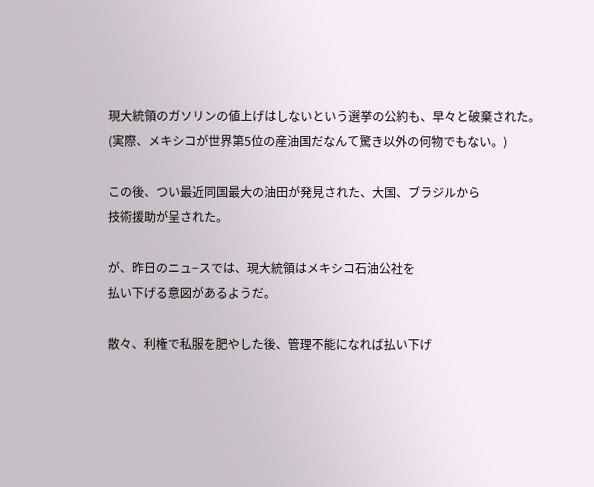現大統領のガソリンの値上げはしないという選挙の公約も、早々と破棄された。
(実際、メキシコが世界第5位の産油国だなんて驚き以外の何物でもない。)

この後、つい最近同国最大の油田が発見された、大国、ブラジルから
技術援助が呈された。

が、昨日のニュ−スでは、現大統領はメキシコ石油公社を
払い下げる意図があるようだ。

散々、利権で私服を肥やした後、管理不能になれば払い下げ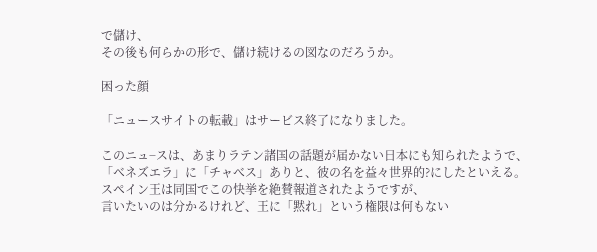で儲け、
その後も何らかの形で、儲け続けるの図なのだろうか。

困った顔

「ニュースサイトの転載」はサービス終了になりました。

このニュ−スは、あまりラテン諸国の話題が届かない日本にも知られたようで、
「ベネズエラ」に「チャべス」ありと、彼の名を益々世界的?にしたといえる。
スペイン王は同国でこの快挙を絶賛報道されたようですが、
言いたいのは分かるけれど、王に「黙れ」という権限は何もない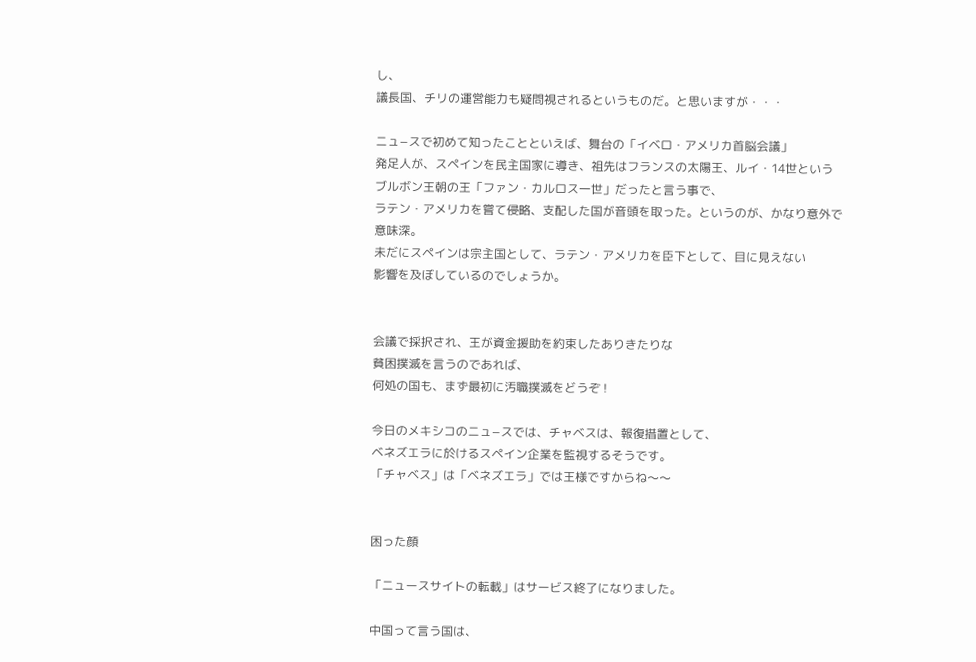し、
議長国、チリの運営能力も疑問視されるというものだ。と思いますが・・・

ニュ−スで初めて知ったことといえば、舞台の「イベロ・アメリカ首脳会議」
発足人が、スペインを民主国家に導き、祖先はフランスの太陽王、ルイ・14世という
ブルボン王朝の王「ファン・カルロス一世」だったと言う事で、
ラテン・アメリカを嘗て侵略、支配した国が音頭を取った。というのが、かなり意外で意味深。
未だにスペインは宗主国として、ラテン・アメリカを臣下として、目に見えない
影響を及ぼしているのでしょうか。


会議で採択され、王が資金援助を約束したありきたりな
貧困撲滅を言うのであれば、
何処の国も、まず最初に汚職撲滅をどうぞ !

今日のメキシコのニュ−スでは、チャベスは、報復措置として、
ベネズエラに於けるスペイン企業を監視するそうです。
「チャベス」は「ベネズエラ」では王様ですからね〜〜


困った顔

「ニュースサイトの転載」はサービス終了になりました。

中国って言う国は、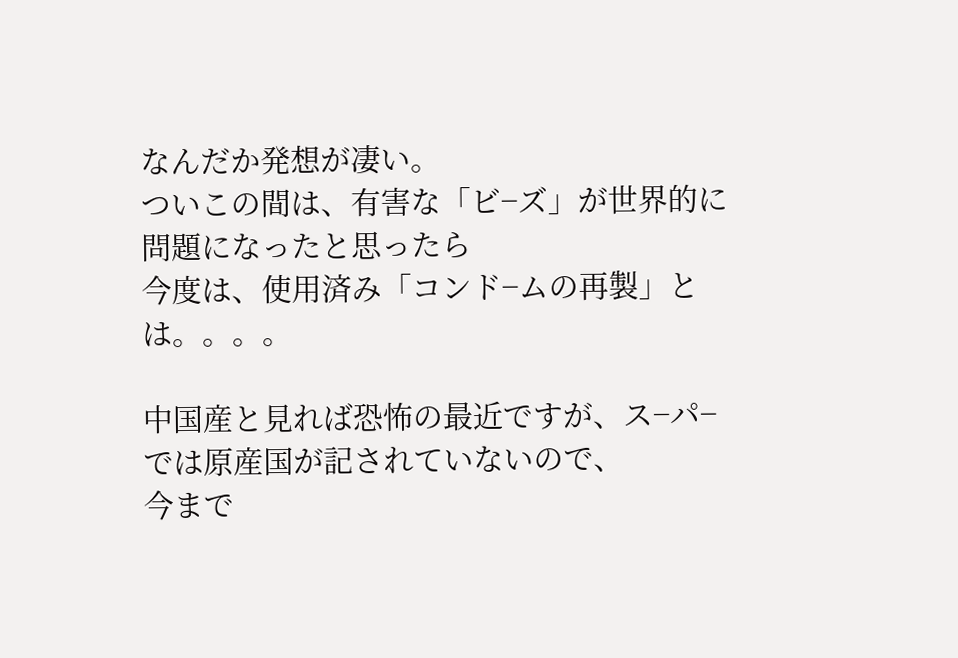なんだか発想が凄い。
ついこの間は、有害な「ビ−ズ」が世界的に問題になったと思ったら
今度は、使用済み「コンド−ムの再製」とは。。。。

中国産と見れば恐怖の最近ですが、ス−パ−では原産国が記されていないので、
今まで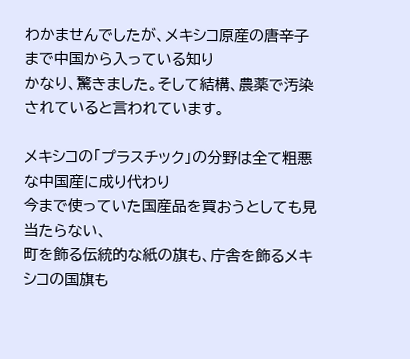わかませんでしたが、メキシコ原産の唐辛子まで中国から入っている知り
かなり、驚きました。そして結構、農薬で汚染されていると言われています。

メキシコの「プラスチック」の分野は全て粗悪な中国産に成り代わり
今まで使っていた国産品を買おうとしても見当たらない、
町を飾る伝統的な紙の旗も、庁舎を飾るメキシコの国旗も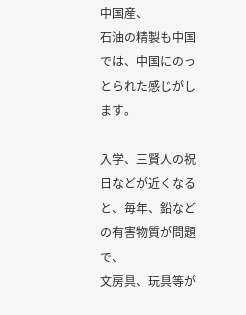中国産、
石油の精製も中国では、中国にのっとられた感じがします。

入学、三賢人の祝日などが近くなると、毎年、鉛などの有害物質が問題で、
文房具、玩具等が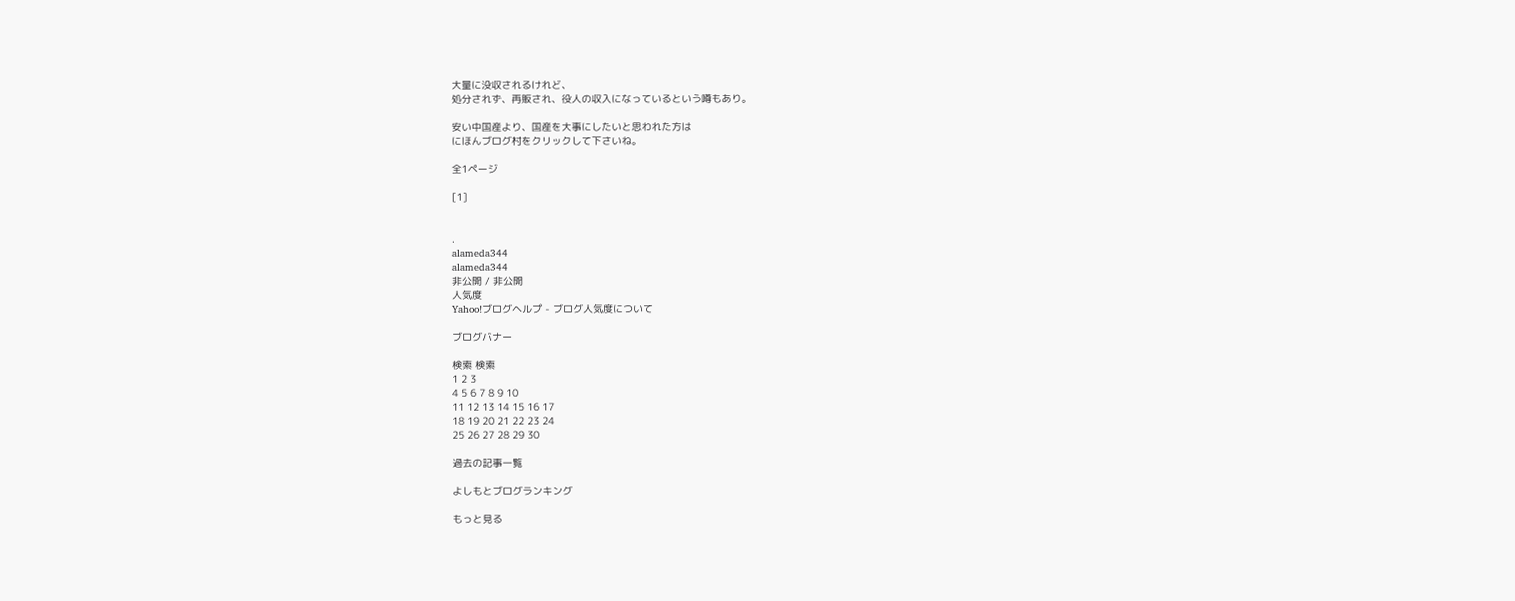大量に没収されるけれど、
処分されず、再販され、役人の収入になっているという噂もあり。

安い中国産より、国産を大事にしたいと思われた方は
にほんブログ村をクリックして下さいね。

全1ページ

[1]


.
alameda344
alameda344
非公開 / 非公開
人気度
Yahoo!ブログヘルプ - ブログ人気度について

ブログバナー

検索 検索
1 2 3
4 5 6 7 8 9 10
11 12 13 14 15 16 17
18 19 20 21 22 23 24
25 26 27 28 29 30

過去の記事一覧

よしもとブログランキング

もっと見る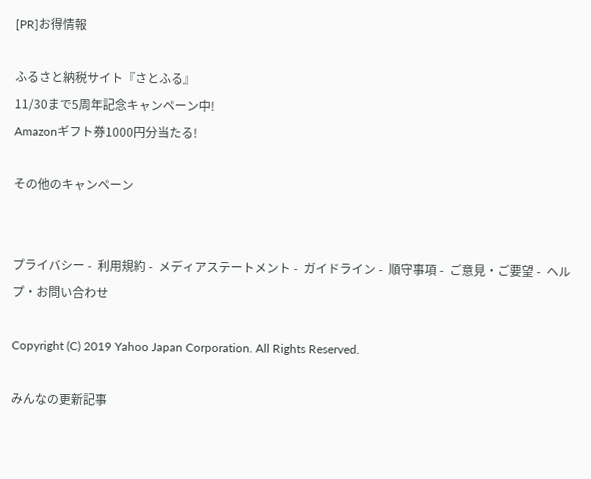[PR]お得情報

ふるさと納税サイト『さとふる』
11/30まで5周年記念キャンペーン中!
Amazonギフト券1000円分当たる!

その他のキャンペーン


プライバシー -  利用規約 -  メディアステートメント -  ガイドライン -  順守事項 -  ご意見・ご要望 -  ヘルプ・お問い合わせ

Copyright (C) 2019 Yahoo Japan Corporation. All Rights Reserved.

みんなの更新記事